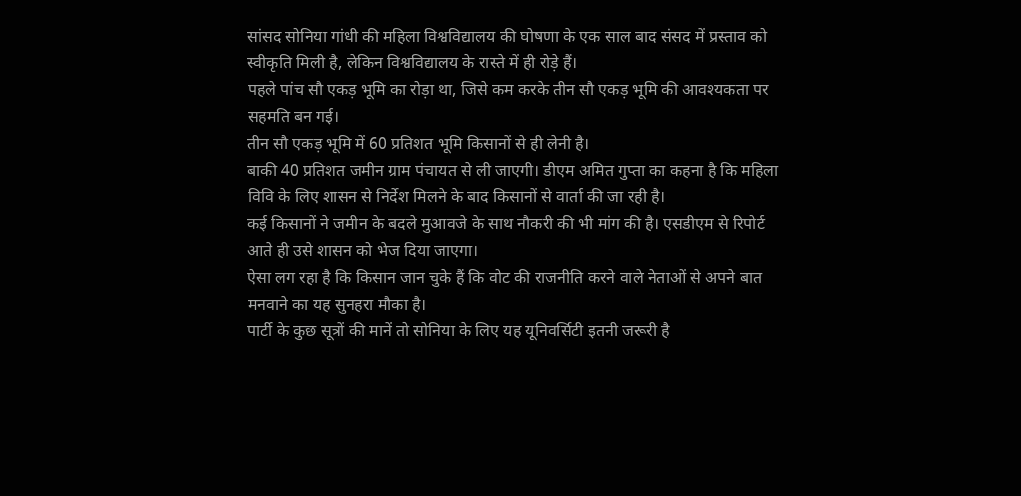सांसद सोनिया गांधी की महिला विश्वविद्यालय की घोषणा के एक साल बाद संसद में प्रस्ताव को स्वीकृति मिली है, लेकिन विश्वविद्यालय के रास्ते में ही रोड़े हैं।
पहले पांच सौ एकड़ भूमि का रोड़ा था, जिसे कम करके तीन सौ एकड़ भूमि की आवश्यकता पर सहमति बन गई।
तीन सौ एकड़ भूमि में 60 प्रतिशत भूमि किसानों से ही लेनी है।
बाकी 40 प्रतिशत जमीन ग्राम पंचायत से ली जाएगी। डीएम अमित गुप्ता का कहना है कि महिला विवि के लिए शासन से निर्देश मिलने के बाद किसानों से वार्ता की जा रही है।
कई किसानों ने जमीन के बदले मुआवजे के साथ नौकरी की भी मांग की है। एसडीएम से रिपोर्ट आते ही उसे शासन को भेज दिया जाएगा।
ऐसा लग रहा है कि किसान जान चुके हैं कि वोट की राजनीति करने वाले नेताओं से अपने बात मनवाने का यह सुनहरा मौका है।
पार्टी के कुछ सूत्रों की मानें तो सोनिया के लिए यह यूनिवर्सिटी इतनी जरूरी है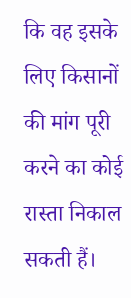कि वह इसके लिए किसानों की मांग पूरी करने का कोई रास्ता निकाल सकती हैं।